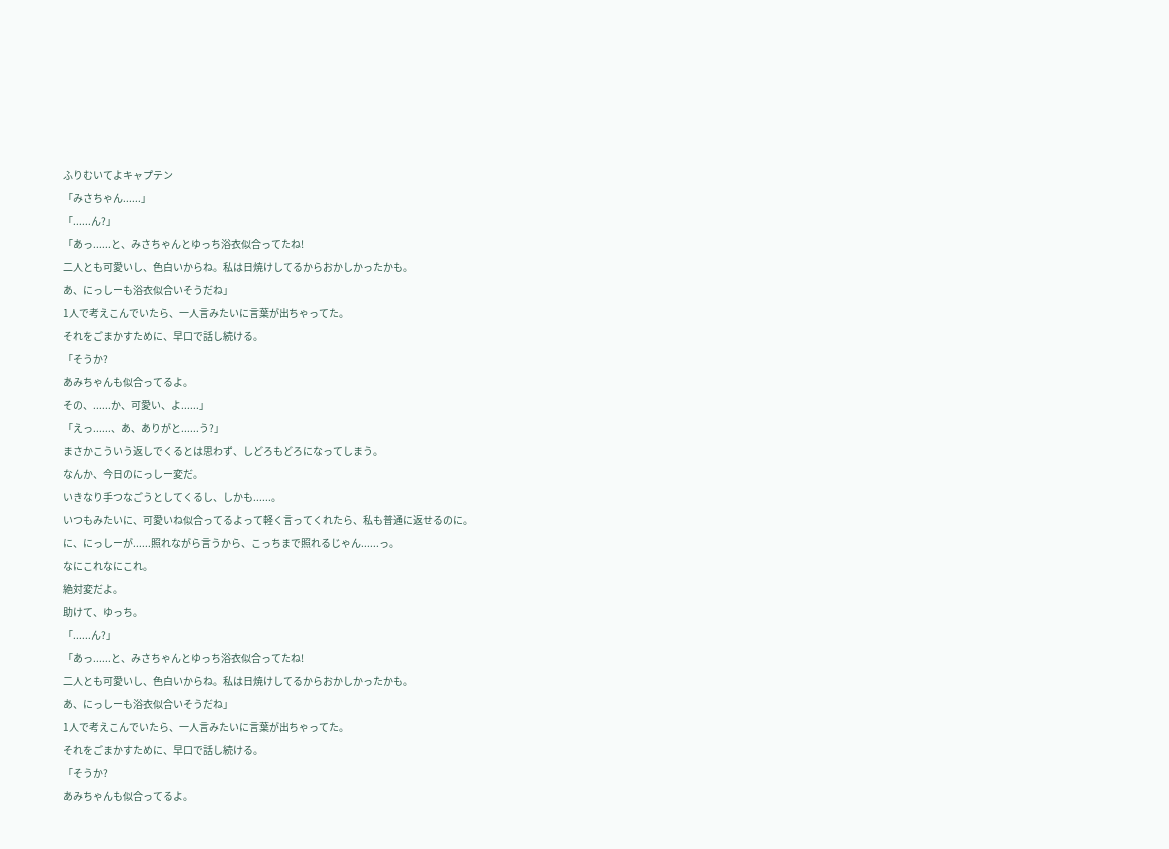ふりむいてよキャプテン
「みさちゃん......」
「......ん?」
「あっ......と、みさちゃんとゆっち浴衣似合ってたね!
二人とも可愛いし、色白いからね。私は日焼けしてるからおかしかったかも。
あ、にっしーも浴衣似合いそうだね」
1人で考えこんでいたら、一人言みたいに言葉が出ちゃってた。
それをごまかすために、早口で話し続ける。
「そうか?
あみちゃんも似合ってるよ。
その、......か、可愛い、よ......」
「えっ......、あ、ありがと......う?」
まさかこういう返しでくるとは思わず、しどろもどろになってしまう。
なんか、今日のにっしー変だ。
いきなり手つなごうとしてくるし、しかも......。
いつもみたいに、可愛いね似合ってるよって軽く言ってくれたら、私も普通に返せるのに。
に、にっしーが......照れながら言うから、こっちまで照れるじゃん......っ。
なにこれなにこれ。
絶対変だよ。
助けて、ゆっち。
「......ん?」
「あっ......と、みさちゃんとゆっち浴衣似合ってたね!
二人とも可愛いし、色白いからね。私は日焼けしてるからおかしかったかも。
あ、にっしーも浴衣似合いそうだね」
1人で考えこんでいたら、一人言みたいに言葉が出ちゃってた。
それをごまかすために、早口で話し続ける。
「そうか?
あみちゃんも似合ってるよ。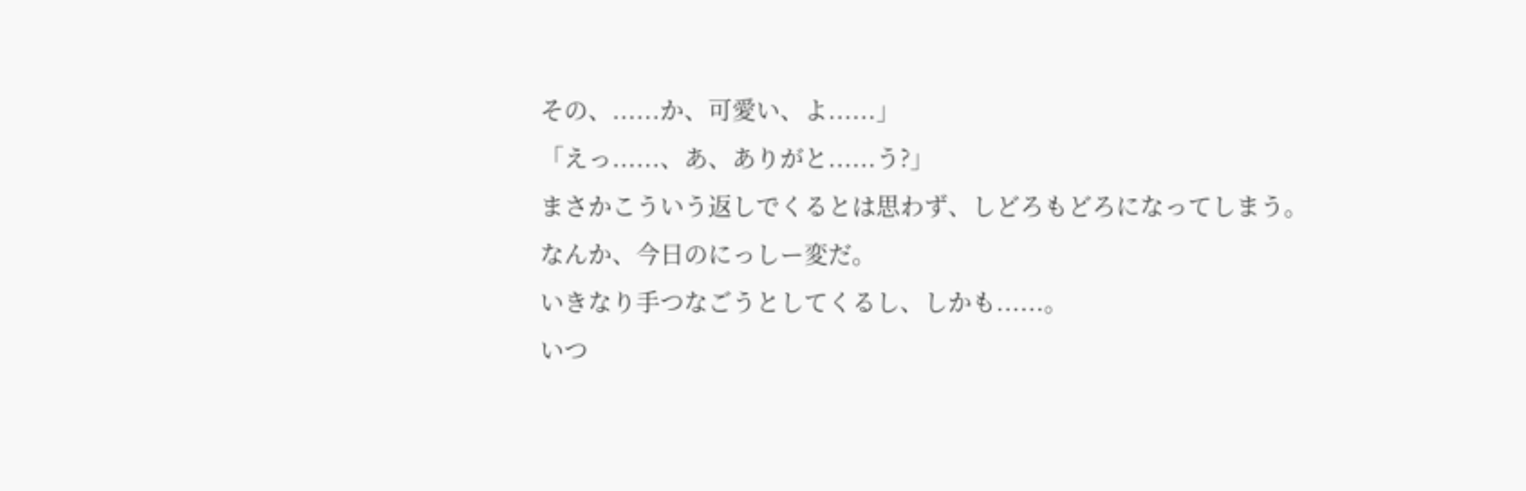その、......か、可愛い、よ......」
「えっ......、あ、ありがと......う?」
まさかこういう返しでくるとは思わず、しどろもどろになってしまう。
なんか、今日のにっしー変だ。
いきなり手つなごうとしてくるし、しかも......。
いつ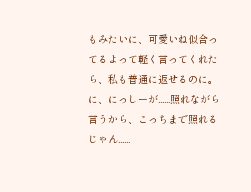もみたいに、可愛いね似合ってるよって軽く言ってくれたら、私も普通に返せるのに。
に、にっしーが......照れながら言うから、こっちまで照れるじゃん......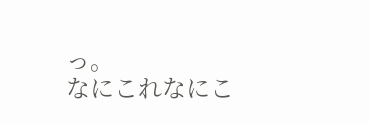っ。
なにこれなにこ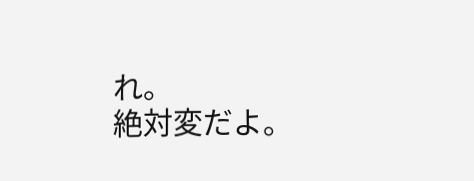れ。
絶対変だよ。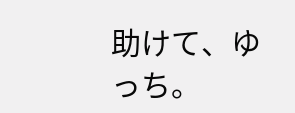助けて、ゆっち。